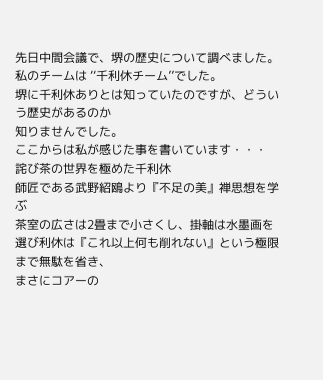先日中間会議で、堺の歴史について調べました。
私のチームは ‘‘千利休チーム’’でした。
堺に千利休ありとは知っていたのですが、どういう歴史があるのか
知りませんでした。
ここからは私が感じた事を書いています・・・
詫び茶の世界を極めた千利休
師匠である武野紹鴎より『不足の美』禅思想を学ぶ
茶室の広さは2畳まで小さくし、掛軸は水墨画を選び利休は『これ以上何も削れない』という極限まで無駄を省き、
まさにコアーの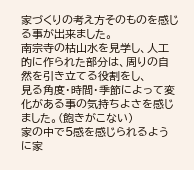家づくりの考え方そのものを感じる事が出来ました。
南宗寺の枯山水を見学し、人工的に作られた部分は、周りの自然を引き立てる役割をし、
見る角度・時間・季節によって変化がある事の気持ちよさを感じました。(飽きがこない)
家の中で5感を感じられるように家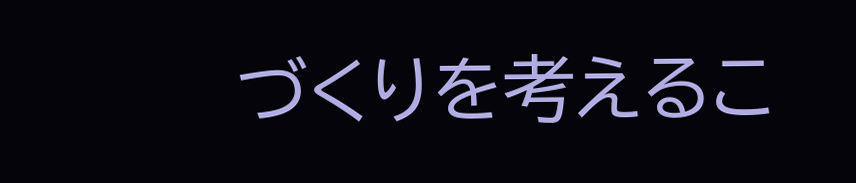づくりを考えるこ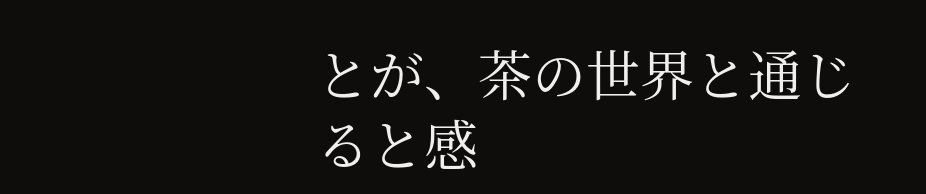とが、茶の世界と通じると感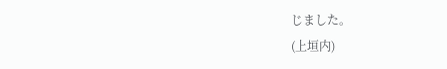じました。
(上垣内)